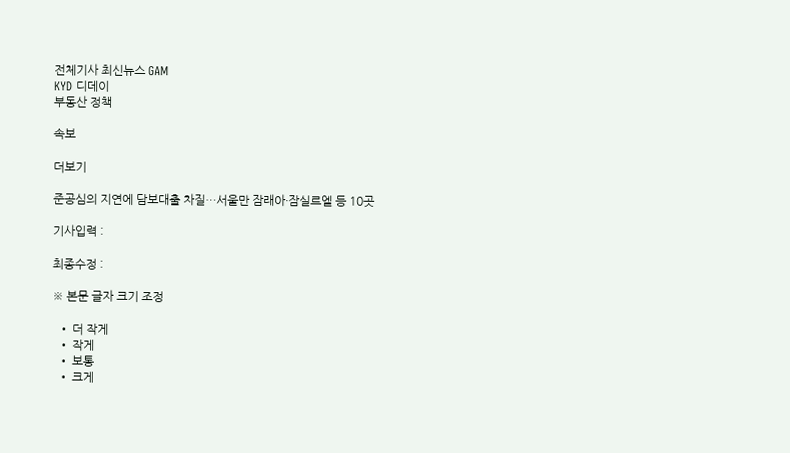전체기사 최신뉴스 GAM
KYD 디데이
부동산 정책

속보

더보기

준공심의 지연에 담보대출 차질…서울만 잠래아·잠실르엘 등 10곳

기사입력 :

최종수정 :

※ 본문 글자 크기 조정

  • 더 작게
  • 작게
  • 보통
  • 크게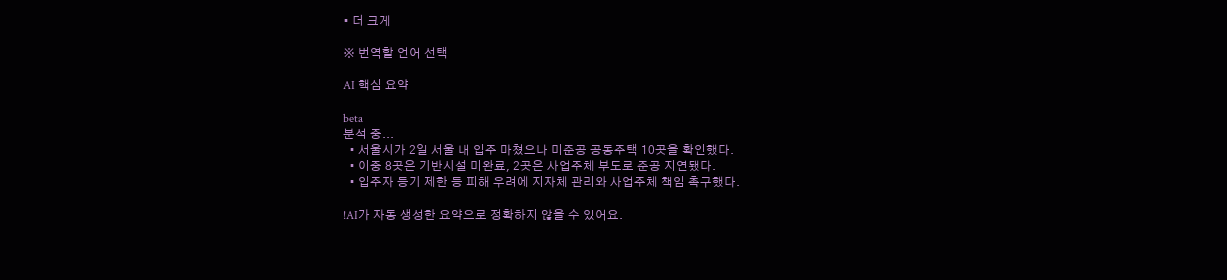• 더 크게

※ 번역할 언어 선택

AI 핵심 요약

beta
분석 중...
  • 서울시가 2일 서울 내 입주 마쳤으나 미준공 공동주택 10곳을 확인했다.
  • 이중 8곳은 기반시설 미완료, 2곳은 사업주체 부도로 준공 지연됐다.
  • 입주자 등기 제한 등 피해 우려에 지자체 관리와 사업주체 책임 촉구했다.

!AI가 자동 생성한 요약으로 정확하지 않을 수 있어요.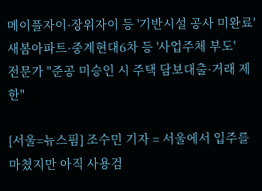메이플자이·장위자이 등 '기반시설 공사 미완료'
새봄아파트·중계현대6차 등 '사업주체 부도'
전문가 "준공 미승인 시 주택 담보대출·거래 제한"

[서울=뉴스핌] 조수민 기자 = 서울에서 입주를 마쳤지만 아직 사용검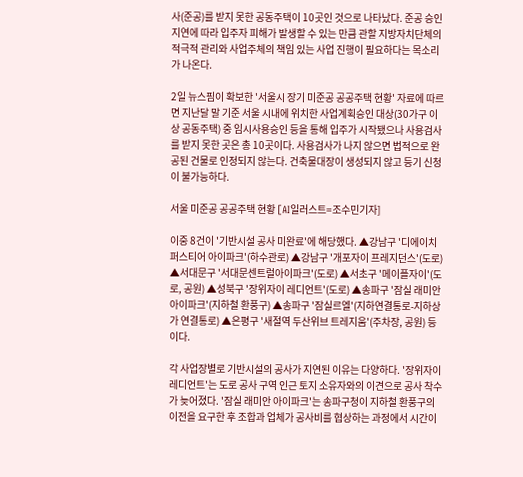사(준공)를 받지 못한 공동주택이 10곳인 것으로 나타났다. 준공 승인 지연에 따라 입주자 피해가 발생할 수 있는 만큼 관할 지방자치단체의 적극적 관리와 사업주체의 책임 있는 사업 진행이 필요하다는 목소리가 나온다.

2일 뉴스핌이 확보한 '서울시 장기 미준공 공공주택 현황' 자료에 따르면 지난달 말 기준 서울 시내에 위치한 사업계획승인 대상(30가구 이상 공동주택) 중 임시사용승인 등을 통해 입주가 시작됐으나 사용검사를 받지 못한 곳은 총 10곳이다. 사용검사가 나지 않으면 법적으로 완공된 건물로 인정되지 않는다. 건축물대장이 생성되지 않고 등기 신청이 불가능하다.

서울 미준공 공공주택 현황 [AI일러스트=조수민기자]

이중 8건이 '기반시설 공사 미완료'에 해당했다. ▲강남구 '디에이치 퍼스티어 아이파크'(하수관로) ▲강남구 '개포자이 프레지던스'(도로) ▲서대문구 '서대문센트럴아이파크'(도로) ▲서초구 '메이플자이'(도로, 공원) ▲성북구 '장위자이 레디언트'(도로) ▲송파구 '잠실 래미안 아이파크'(지하철 환풍구) ▲송파구 '잠실르엘'(지하연결통로-지하상가 연결통로) ▲은평구 '새절역 두산위브 트레지움'(주차장, 공원) 등이다.

각 사업장별로 기반시설의 공사가 지연된 이유는 다양하다. '장위자이 레디언트'는 도로 공사 구역 인근 토지 소유자와의 이견으로 공사 착수가 늦어졌다. '잠실 래미안 아이파크'는 송파구청이 지하철 환풍구의 이전을 요구한 후 조합과 업체가 공사비를 협상하는 과정에서 시간이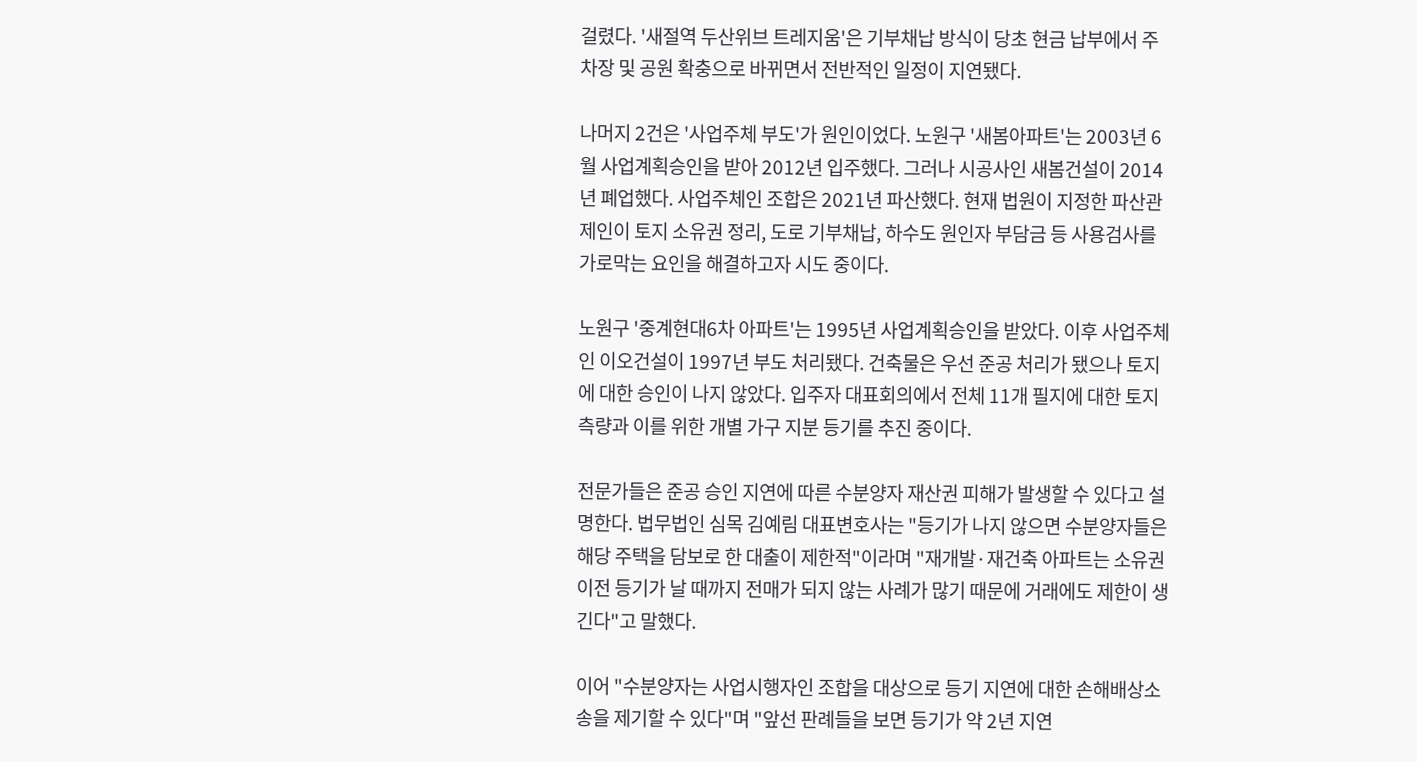걸렸다. '새절역 두산위브 트레지움'은 기부채납 방식이 당초 현금 납부에서 주차장 및 공원 확충으로 바뀌면서 전반적인 일정이 지연됐다.

나머지 2건은 '사업주체 부도'가 원인이었다. 노원구 '새봄아파트'는 2003년 6월 사업계획승인을 받아 2012년 입주했다. 그러나 시공사인 새봄건설이 2014년 폐업했다. 사업주체인 조합은 2021년 파산했다. 현재 법원이 지정한 파산관제인이 토지 소유권 정리, 도로 기부채납, 하수도 원인자 부담금 등 사용검사를 가로막는 요인을 해결하고자 시도 중이다.

노원구 '중계현대6차 아파트'는 1995년 사업계획승인을 받았다. 이후 사업주체인 이오건설이 1997년 부도 처리됐다. 건축물은 우선 준공 처리가 됐으나 토지에 대한 승인이 나지 않았다. 입주자 대표회의에서 전체 11개 필지에 대한 토지 측량과 이를 위한 개별 가구 지분 등기를 추진 중이다.

전문가들은 준공 승인 지연에 따른 수분양자 재산권 피해가 발생할 수 있다고 설명한다. 법무법인 심목 김예림 대표변호사는 "등기가 나지 않으면 수분양자들은 해당 주택을 담보로 한 대출이 제한적"이라며 "재개발·재건축 아파트는 소유권 이전 등기가 날 때까지 전매가 되지 않는 사례가 많기 때문에 거래에도 제한이 생긴다"고 말했다.

이어 "수분양자는 사업시행자인 조합을 대상으로 등기 지연에 대한 손해배상소송을 제기할 수 있다"며 "앞선 판례들을 보면 등기가 약 2년 지연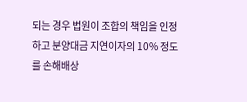되는 경우 법원이 조합의 책임을 인정하고 분양대금 지연이자의 10% 정도를 손해배상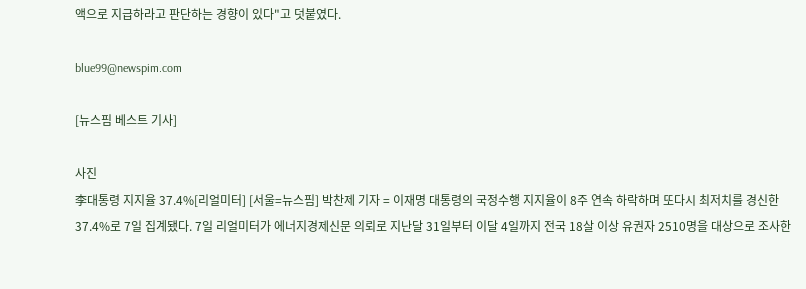액으로 지급하라고 판단하는 경향이 있다"고 덧붙였다.

blue99@newspim.com

[뉴스핌 베스트 기사]

사진
李대통령 지지율 37.4%[리얼미터] [서울=뉴스핌] 박찬제 기자 = 이재명 대통령의 국정수행 지지율이 8주 연속 하락하며 또다시 최저치를 경신한 37.4%로 7일 집계됐다. 7일 리얼미터가 에너지경제신문 의뢰로 지난달 31일부터 이달 4일까지 전국 18살 이상 유권자 2510명을 대상으로 조사한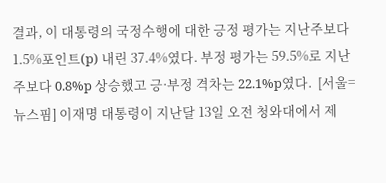결과, 이 대통령의 국정수행에 대한 긍정 평가는 지난주보다 1.5%포인트(p) 내린 37.4%였다. 부정 평가는 59.5%로 지난주보다 0.8%p 상승했고 긍·부정 격차는 22.1%p였다.  [서울=뉴스핌] 이재명 대통령이 지난달 13일 오전 청와대에서 제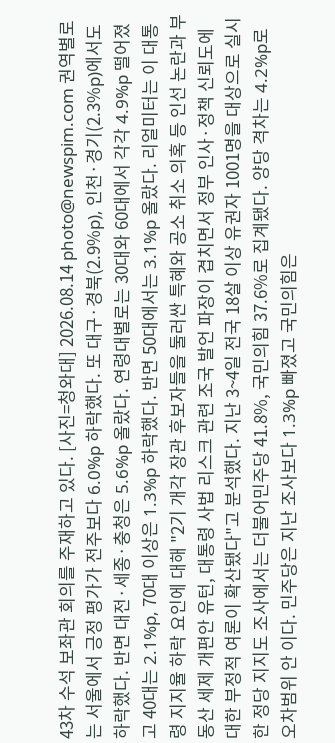43차 수석 보좌관 회의를 주재하고 있다. [사진=청와대] 2026.08.14 photo@newspim.com 권역별로는 서울에서 긍정 평가가 전주보다 6.0%p 하락했다. 또 대구·경북(2.9%p), 인천·경기(2.3%p)에서도 하락했다. 반면 대전·세종·충청은 5.6%p 올랐다. 연령대별로는 30대와 60대에서 각각 4.9%p 떨어졌고 40대는 2.1%p, 70대 이상은 1.3%p 하락했다. 반면 50대에서는 3.1%p 올랐다. 리얼미터는 이 대통령 지지율 하락 요인에 대해 "2기 개각 장관 후보자들을 둘러싼 특혜와 공소 취소 의혹 등 인선 논란과 부동산 세제 개편안 유턴, 대통령 사법 리스크 관련 조국 발언 파장이 겹치면서 정부 인사·정책 신뢰도에 대한 부정적 여론이 확산됐다"고 분석했다. 지난 3~4일 전국 18살 이상 유권자 1001명을 대상으로 실시한 정당 지지도 조사에서는 더불어민주당 41.8%, 국민의힘 37.6%로 집계됐다. 양당 격차는 4.2%p로 오차범위 안 이다. 민주당은 지난 조사보다 1.3%p 빠졌고 국민의힘은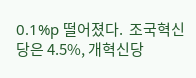0.1%p 떨어졌다.  조국혁신당은 4.5%, 개혁신당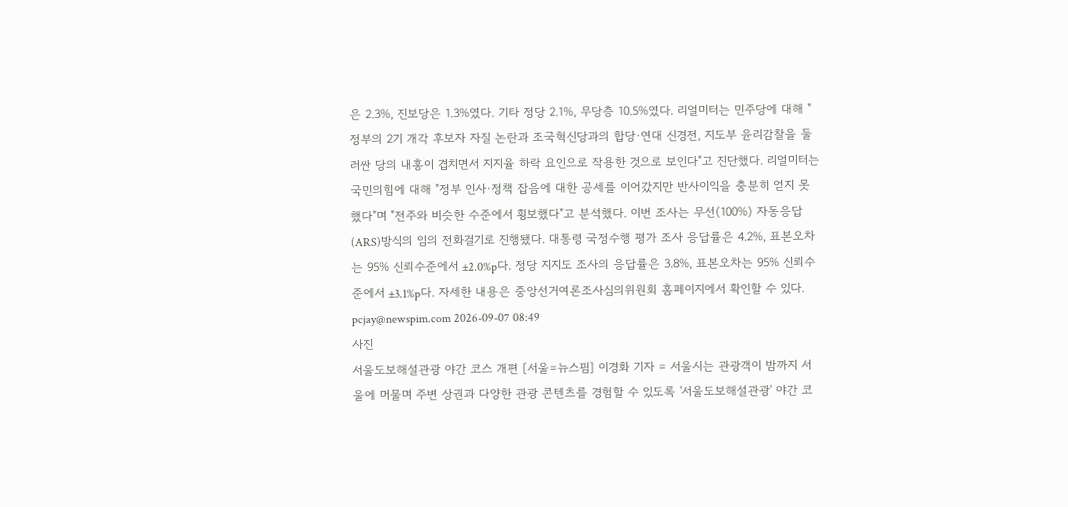은 2.3%, 진보당은 1.3%였다. 기타 정당 2.1%, 무당층 10.5%였다. 리얼미터는 민주당에 대해 "정부의 2기 개각 후보자 자질 논란과 조국혁신당과의 합당·연대 신경전, 지도부 윤리감찰을 둘러싼 당의 내홍이 겹치면서 지지율 하락 요인으로 작용한 것으로 보인다"고 진단했다. 리얼미터는 국민의힘에 대해 "정부 인사·정책 잡음에 대한 공세를 이어갔지만 반사이익을 충분히 얻지 못했다"며 "전주와 비슷한 수준에서 횡보했다"고 분석했다. 이번 조사는 무선(100%) 자동응답(ARS)방식의 임의 전화걸기로 진행됐다. 대통령 국정수행 평가 조사 응답률은 4.2%, 표본오차는 95% 신뢰수준에서 ±2.0%p다. 정당 지지도 조사의 응답률은 3.8%, 표본오차는 95% 신뢰수준에서 ±3.1%p다. 자세한 내용은 중앙선거여론조사심의위원회 홈페이지에서 확인할 수 있다. pcjay@newspim.com 2026-09-07 08:49
사진
서울도보해설관광 야간 코스 개편 [서울=뉴스핌] 이경화 기자 = 서울시는 관광객이 밤까지 서울에 머물며 주변 상권과 다양한 관광 콘텐츠를 경험할 수 있도록 '서울도보해설관광' 야간 코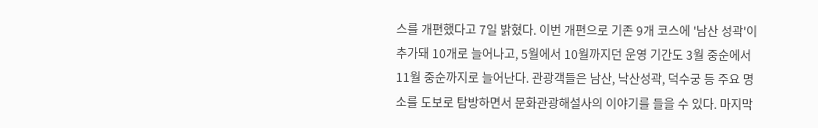스를 개편했다고 7일 밝혔다. 이번 개편으로 기존 9개 코스에 '남산 성곽'이 추가돼 10개로 늘어나고, 5월에서 10월까지던 운영 기간도 3월 중순에서 11월 중순까지로 늘어난다. 관광객들은 남산, 낙산성곽, 덕수궁 등 주요 명소를 도보로 탐방하면서 문화관광해설사의 이야기를 들을 수 있다. 마지막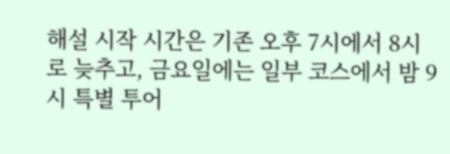해설 시작 시간은 기존 오후 7시에서 8시로 늦추고, 금요일에는 일부 코스에서 밤 9시 특별 투어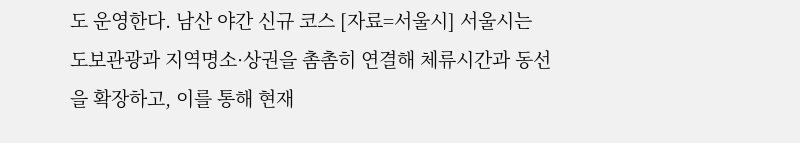도 운영한다. 남산 야간 신규 코스 [자료=서울시] 서울시는 도보관광과 지역명소·상권을 촘촘히 연결해 체류시간과 동선을 확장하고, 이를 통해 현재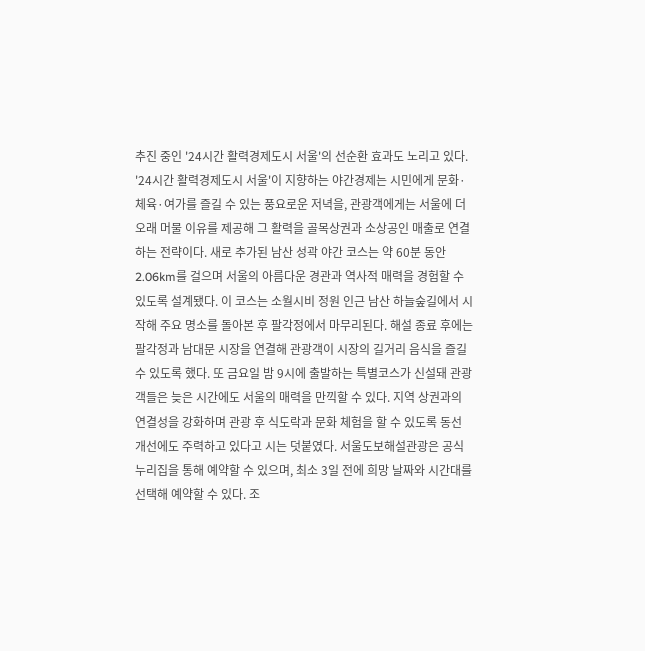추진 중인 '24시간 활력경제도시 서울'의 선순환 효과도 노리고 있다. '24시간 활력경제도시 서울'이 지향하는 야간경제는 시민에게 문화·체육·여가를 즐길 수 있는 풍요로운 저녁을, 관광객에게는 서울에 더 오래 머물 이유를 제공해 그 활력을 골목상권과 소상공인 매출로 연결하는 전략이다. 새로 추가된 남산 성곽 야간 코스는 약 60분 동안 2.06km를 걸으며 서울의 아름다운 경관과 역사적 매력을 경험할 수 있도록 설계됐다. 이 코스는 소월시비 정원 인근 남산 하늘숲길에서 시작해 주요 명소를 돌아본 후 팔각정에서 마무리된다. 해설 종료 후에는 팔각정과 남대문 시장을 연결해 관광객이 시장의 길거리 음식을 즐길 수 있도록 했다. 또 금요일 밤 9시에 출발하는 특별코스가 신설돼 관광객들은 늦은 시간에도 서울의 매력을 만끽할 수 있다. 지역 상권과의 연결성을 강화하며 관광 후 식도락과 문화 체험을 할 수 있도록 동선 개선에도 주력하고 있다고 시는 덧붙였다. 서울도보해설관광은 공식 누리집을 통해 예약할 수 있으며, 최소 3일 전에 희망 날짜와 시간대를 선택해 예약할 수 있다. 조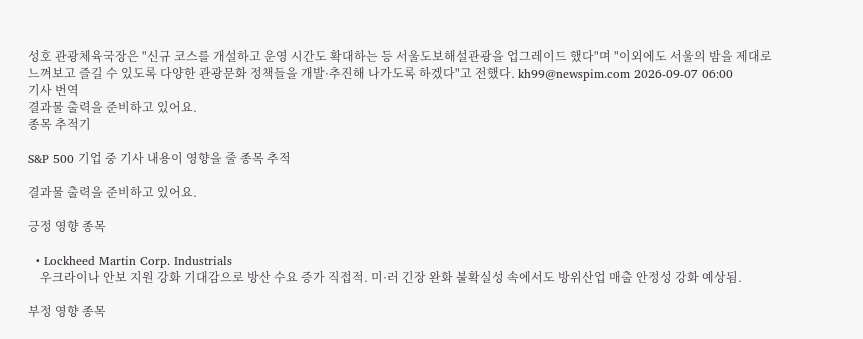성호 관광체육국장은 "신규 코스를 개설하고 운영 시간도 확대하는 등 서울도보해설관광을 업그레이드 했다"며 "이외에도 서울의 밤을 제대로 느껴보고 즐길 수 있도록 다양한 관광문화 정책들을 개발·추진해 나가도록 하겠다"고 전했다. kh99@newspim.com 2026-09-07 06:00
기사 번역
결과물 출력을 준비하고 있어요.
종목 추적기

S&P 500 기업 중 기사 내용이 영향을 줄 종목 추적

결과물 출력을 준비하고 있어요.

긍정 영향 종목

  • Lockheed Martin Corp. Industrials
    우크라이나 안보 지원 강화 기대감으로 방산 수요 증가 직접적. 미·러 긴장 완화 불확실성 속에서도 방위산업 매출 안정성 강화 예상됨.

부정 영향 종목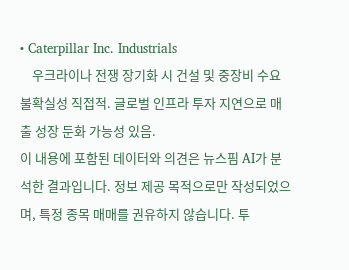• Caterpillar Inc. Industrials
    우크라이나 전쟁 장기화 시 건설 및 중장비 수요 불확실성 직접적. 글로벌 인프라 투자 지연으로 매출 성장 둔화 가능성 있음.
이 내용에 포함된 데이터와 의견은 뉴스핌 AI가 분석한 결과입니다. 정보 제공 목적으로만 작성되었으며, 특정 종목 매매를 권유하지 않습니다. 투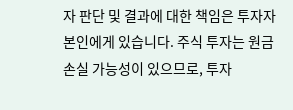자 판단 및 결과에 대한 책임은 투자자 본인에게 있습니다. 주식 투자는 원금 손실 가능성이 있으므로, 투자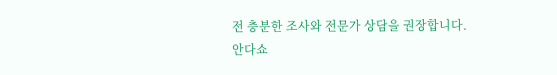전 충분한 조사와 전문가 상담을 권장합니다.
안다쇼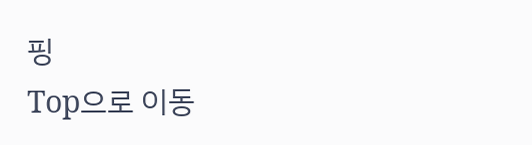핑
Top으로 이동